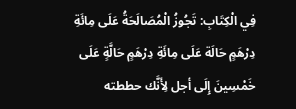فِي الْكِتَابِ: تَجُوزُ الْمُصَالَحَةُ عَلَى مِائَةِ دِرْهَمٍ حَالَة عَلَى مِائَةِ دِرْهَمٍ حَالَّةٍ عَلَى خَمْسِينَ إِلَى أجل لِأَنَّك حططته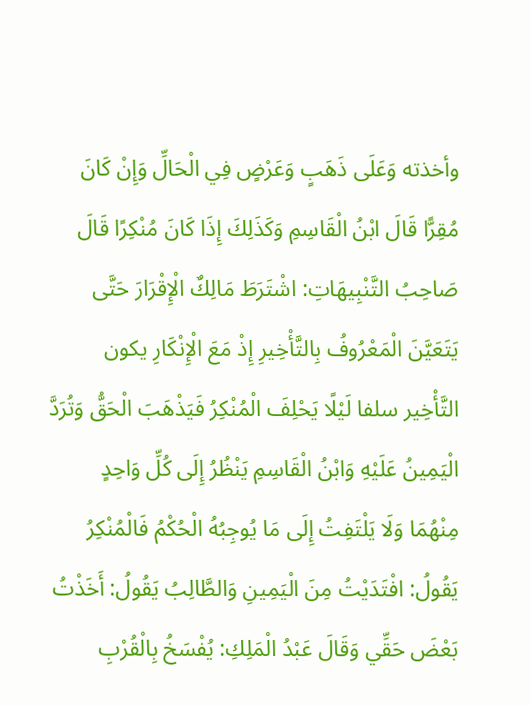وأخذته وَعَلَى ذَهَبٍ وَعَرْضٍ فِي الْحَالِّ وَإِنْ كَانَ مُقِرًّا قَالَ ابْنُ الْقَاسِمِ وَكَذَلِكَ إِذَا كَانَ مُنْكِرًا قَالَ صَاحِبُ التَّنْبِيهَاتِ: اشْتَرَطَ مَالِكٌ الْإِقْرَارَ حَتَّى يَتَعَيَّنَ الْمَعْرُوفُ بِالتَّأْخِيرِ إِذْ مَعَ الْإِنْكَارِ يكون التَّأْخِير سلفا لَيْلًا يَحْلِفَ الْمُنْكِرُ فَيَذْهَبَ الْحَقُّ وَتُرَدَّ الْيَمِينُ عَلَيْهِ وَابْنُ الْقَاسِمِ يَنْظُرُ إِلَى كُلِّ وَاحِدٍ مِنْهُمَا وَلَا يَلْتَفِتُ إِلَى مَا يُوجِبُهُ الْحُكْمُ فَالْمُنْكِرُ يَقُولُ: افْتَدَيْتُ مِنَ الْيَمِينِ وَالطَّالِبُ يَقُولُ: أَخَذْتُ بَعْضَ حَقِّي وَقَالَ عَبْدُ الْمَلِكِ: يُفْسَخُ بِالْقُرْبِ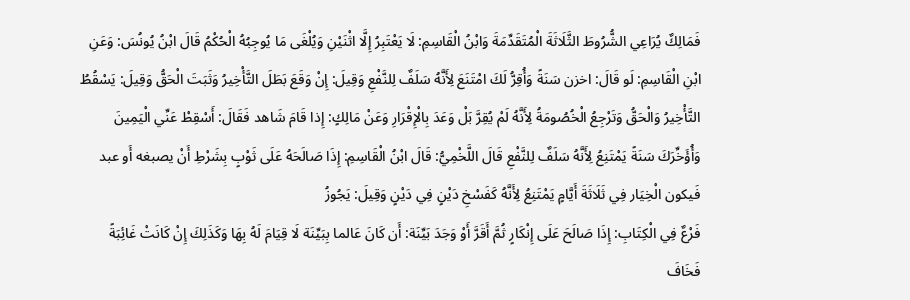فَمَالِكٌ يُرَاعِي الشُّرُوطَ الثَّلَاثَةَ الْمُتَقَدِّمَةَ وَابْنُ الْقَاسِمِ: لَا يَعْتَبِرُ إِلَّا اثْنَيْنِ وَيُلْغَى مَا يُوجِبُهُ الْحُكْمُ قَالَ ابْنُ يُونُسَ: وَعَنِ ابْنِ الْقَاسِمِ: لَو قَالَ: اخزن سَنَةً وَأُقِرُّ لَكَ امْتَنَعَ لِأَنَّهُ سَلَفٌ لِلنَّفْعِ وَقِيلَ: إِنْ وَقَعَ بَطَلَ التَّأْخِيرُ وَثَبَتَ الْحَقُّ وَقِيلَ: يَسْقُطُ التَّأْخِيرُ وَالْحَقُّ وَتَرْجِعُ الْخُصُومَةُ لِأَنَّهُ لَمْ يُقِرَّ بَلْ وَعَدَ بِالْإِقْرَارِ وَعَنْ مَالِكٍ: إِذا قَامَ شَاهد فَقَالَ: أَسْقِطْ عَنِّي الْيَمِينَ وَأُؤَخِّرَكَ سَنَةً يَمْتَنِعُ لِأَنَّهُ سَلَفٌ لِلنَّفْعِ قَالَ اللَّخْمِيُّ: قَالَ ابْنُ الْقَاسِمِ: إِذَا صَالَحَهُ عَلَى ثَوْبٍ بِشَرْطِ أَنْ يصبغه أَو عبد فَيكون الْخِيَار فِي ثَلَاثَةَ أَيَّامٍ يَمْتَنِعُ لِأَنَّهُ كَفَسْخِ دَيْنٍ فِي دَيْنٍ وَقِيلَ: يَجُوزُ
فَرْعٌ فِي الْكِتَابِ: إِذَا صَالَحَ عَلَى إِنْكَارٍ ثُمَّ أَقَرَّ أَوْ وَجَدَ بَيِّنَة: أَن كَانَ عَالما بِبَيِّنَة لَا قِيَامَ لَهُ بِهَا وَكَذَلِكَ إِنْ كَانَتْ غَائِبَةً فَخَافَ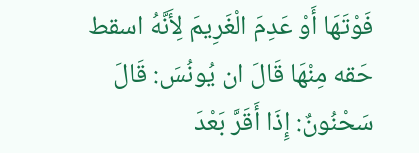فَوْتَهَا أَوْ عَدِمَ الْغَرِيمَ لِأَنَّهُ اسقط حَقه مِنْهَا قَالَ ان يُونُسَ: قَالَ سَحْنُونٌ: إِذَا أَقَرَّ بَعْدَ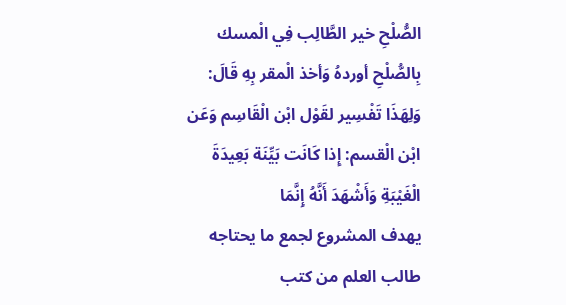الصُّلْحِ خير الطَّالِب فِي الْمسك بِالصُّلْحِ أوردهُ وَأخذ الْمقر بِهِ قَالَ: وَلِهَذَا تَفْسِير لقَوْل ابْن الْقَاسِم وَعَن ابْن الْقسم: إِذا كَانَت بَيِّنَة بَعِيدَةَ الْغَيْبَةِ وَأَشْهَدَ أَنَّهُ إِنَّمَا
يهدف المشروع لجمع ما يحتاجه طالب العلم من كتب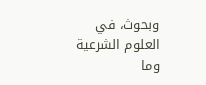وبحوث، في العلوم الشرعية وما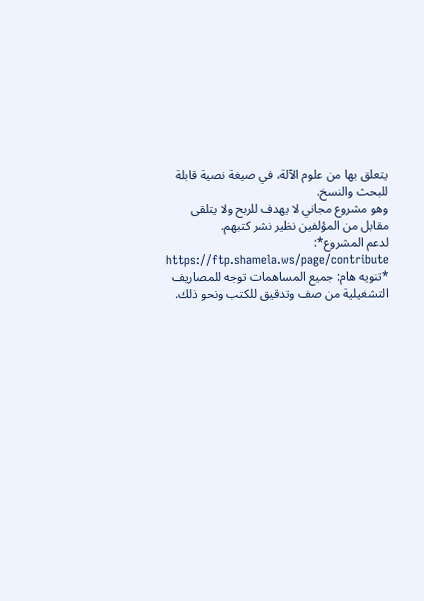يتعلق بها من علوم الآلة، في صيغة نصية قابلة للبحث والنسخ.
وهو مشروع مجاني لا يهدف للربح ولا يتلقى مقابل من المؤلفين نظير نشر كتبهم.
لدعم المشروع*: https://ftp.shamela.ws/page/contribute
*تنويه هام: جميع المساهمات توجه للمصاريف التشغيلية من صف وتدقيق للكتب ونحو ذلك.